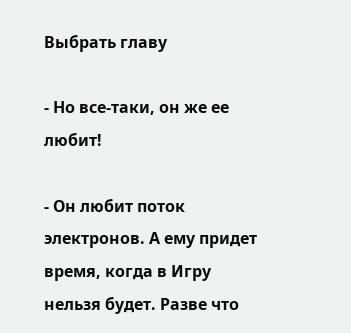Выбрать главу

- Но все-таки, он же ее любит!

- Он любит поток электронов. А ему придет время, когда в Игру нельзя будет. Разве что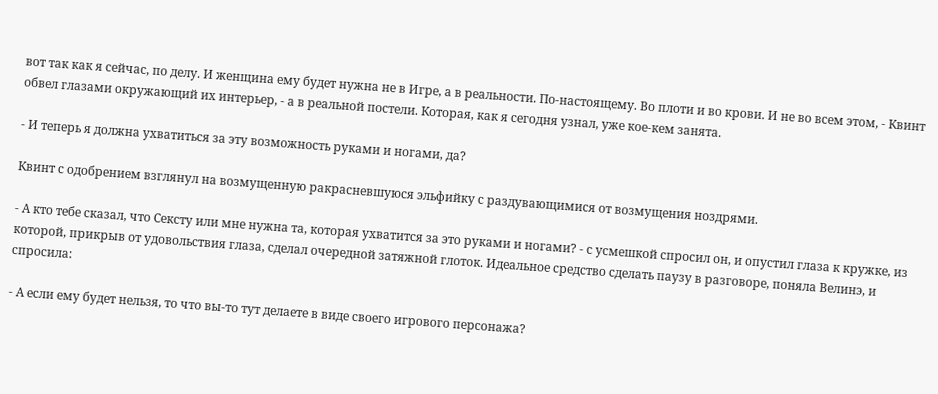вот так как я сейчас, по делу. И женщина ему будет нужна не в Игре, а в реальности. По-настоящему. Во плоти и во крови. И не во всем этом, - Квинт обвел глазами окружающий их интерьер, - а в реальной постели. Которая, как я сегодня узнал, уже кое-кем занята.

- И теперь я должна ухватиться за эту возможность руками и ногами, да?

Квинт с одобрением взглянул на возмущенную ракрасневшуюся эльфийку с раздувающимися от возмущения ноздрями.

- А кто тебе сказал, что Сексту или мне нужна та, которая ухватится за это руками и ногами? - с усмешкой спросил он, и опустил глаза к кружке, из которой, прикрыв от удовольствия глаза, сделал очередной затяжной глоток. Идеальное средство сделать паузу в разговоре, поняла Велинэ, и спросила:

- А если ему будет нельзя, то что вы-то тут делаете в виде своего игрового персонажа?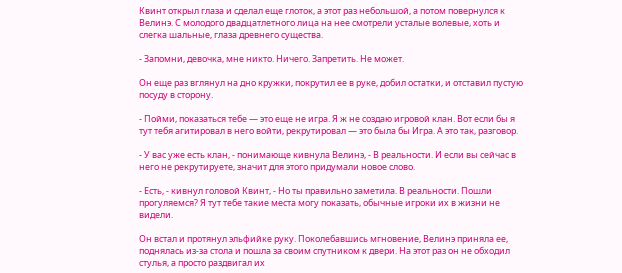Квинт открыл глаза и сделал еще глоток, а этот раз небольшой, а потом повернулся к Велинэ. С молодого двадцатлетного лица на нее смотрели усталые волевые, хоть и слегка шальные, глаза древнего существа.

- Запомни, девочка, мне никто. Ничего. Запретить. Не может.

Он еще раз вглянул на дно кружки, покрутил ее в руке, добил остатки, и отставил пустую посуду в сторону.

- Пойми, показаться тебе — это еще не игра. Я ж не создаю игровой клан. Вот если бы я тут тебя агитировал в него войти, рекрутировал — это была бы Игра. А это так, разговор.

- У вас уже есть клан, - понимающе кивнула Велинэ, - В реальности. И если вы сейчас в него не рекрутируете, значит для этого придумали новое слово.

- Есть, - кивнул головой Квинт, - Но ты правильно заметила. В реальности. Пошли прогуляемся? Я тут тебе такие места могу показать, обычные игроки их в жизни не видели.

Он встал и протянул эльфийке руку. Поколебавшись мгновение, Велинэ приняла ее, поднялась из-за стола и пошла за своим спутником к двери. На этот раз он не обходил стулья, а просто раздвигал их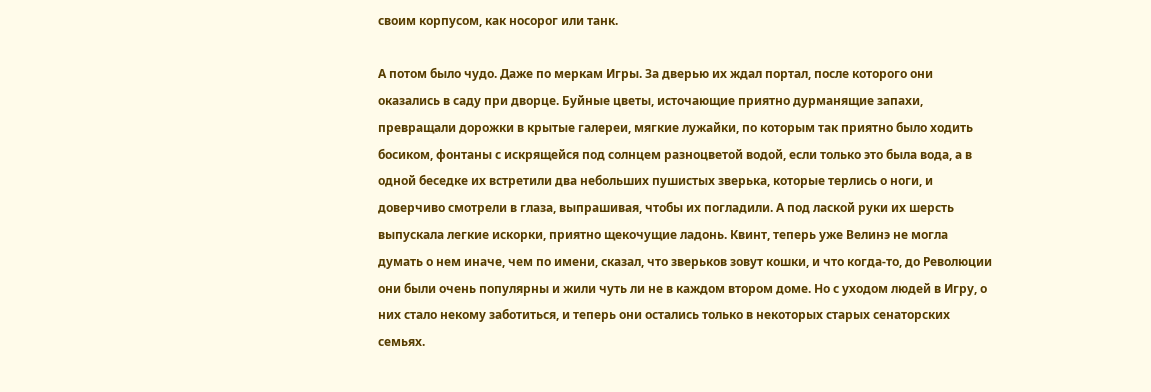своим корпусом, как носорог или танк.

А потом было чудо. Даже по меркам Игры. За дверью их ждал портал, после которого они оказались в саду при дворце. Буйные цветы, источающие приятно дурманящие запахи, превращали дорожки в крытые галереи, мягкие лужайки, по которым так приятно было ходить босиком, фонтаны с искрящейся под солнцем разноцветой водой, если только это была вода, а в одной беседке их встретили два небольших пушистых зверька, которые терлись о ноги, и доверчиво смотрели в глаза, выпрашивая, чтобы их погладили. А под лаской руки их шерсть выпускала легкие искорки, приятно щекочущие ладонь. Квинт, теперь уже Велинэ не могла думать о нем иначе, чем по имени, сказал, что зверьков зовут кошки, и что когда-то, до Революции они были очень популярны и жили чуть ли не в каждом втором доме. Но с уходом людей в Игру, о них стало некому заботиться, и теперь они остались только в некоторых старых сенаторских семьях.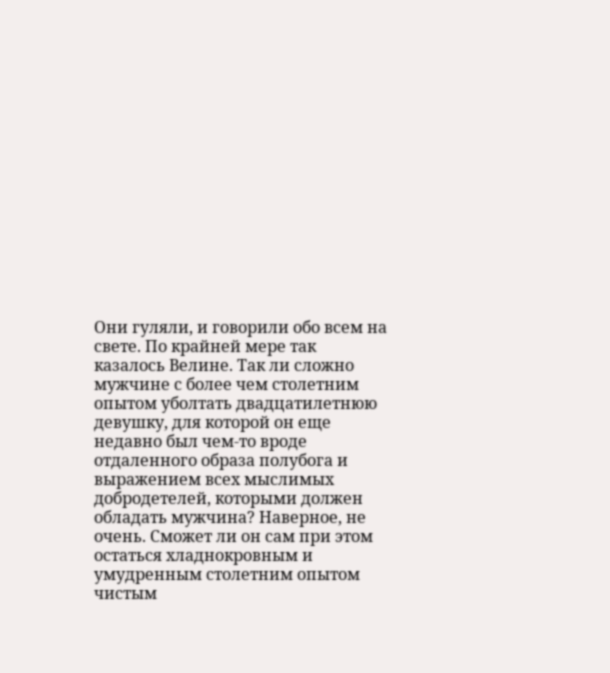Они гуляли, и говорили обо всем на свете. По крайней мере так казалось Велине. Так ли сложно мужчине с более чем столетним опытом уболтать двадцатилетнюю девушку, для которой он еще недавно был чем-то вроде отдаленного образа полубога и выражением всех мыслимых добродетелей, которыми должен обладать мужчина? Наверное, не очень. Сможет ли он сам при этом остаться хладнокровным и умудренным столетним опытом чистым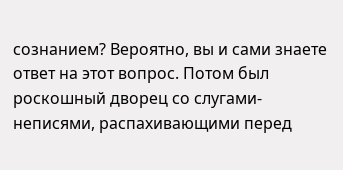сознанием? Вероятно, вы и сами знаете ответ на этот вопрос. Потом был роскошный дворец со слугами-неписями, распахивающими перед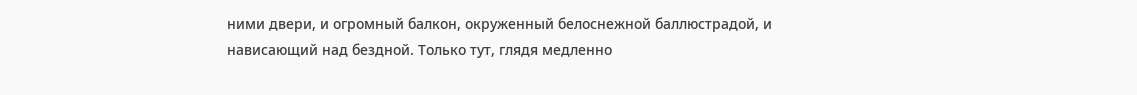ними двери, и огромный балкон, окруженный белоснежной баллюстрадой, и нависающий над бездной. Только тут, глядя медленно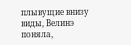плывущие внизу виды, Велинэ поняла,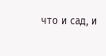что и сад, и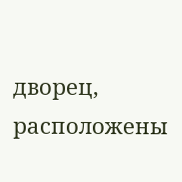дворец, расположены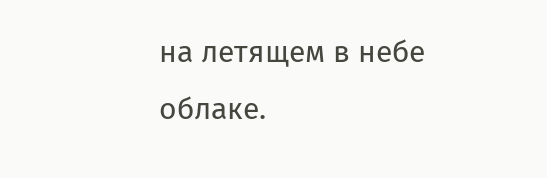на летящем в небе облаке.